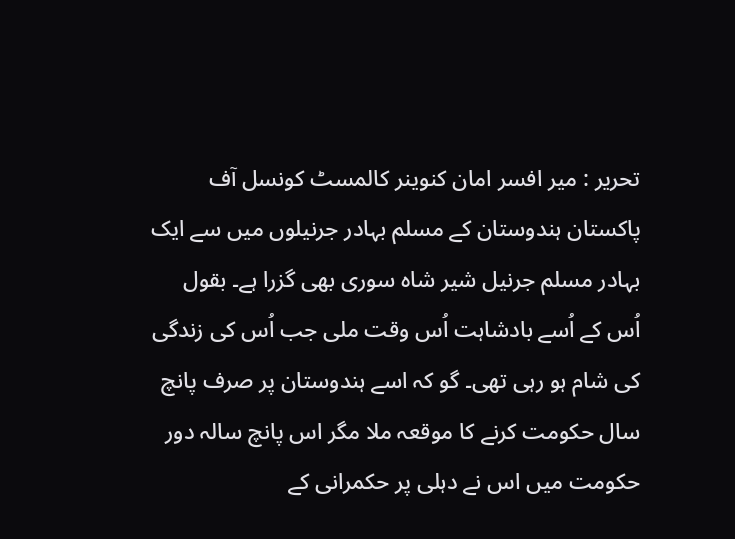تحریر : میر افسر امان کنوینر کالمسٹ کونسل آف پاکستان ہندوستان کے مسلم بہادر جرنیلوں میں سے ایک بہادر مسلم جرنیل شیر شاہ سوری بھی گزرا ہے۔ بقول اُس کے اُسے بادشاہت اُس وقت ملی جب اُس کی زندگی کی شام ہو رہی تھی۔ گو کہ اسے ہندوستان پر صرف پانچ سال حکومت کرنے کا موقعہ ملا مگر اس پانچ سالہ دور حکومت میں اس نے دہلی پر حکمرانی کے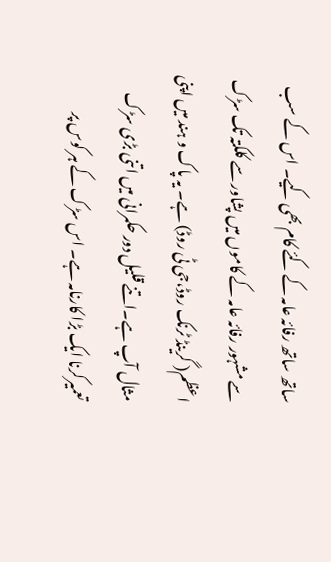ساتھ ساتھ رفائہ عامہ کے کئے کام بھی کیے۔ اس کے سب سے مشہور رفائہ عامہ کے کاموں میں پشاور سے کلکتہ تک سڑک اعظم( گرینڈ ٹرنک روڈ،جی ٹی روڈ) ہے۔ یہ پاک و ہند میں اپنی مثال آپ ہے۔اتنے قلیل دور حکمرانی میں اتنی بڑی سڑک تعمیرکرنا ایک بڑا کارنامہ ہے۔ اس سڑک کے ہر کوس پر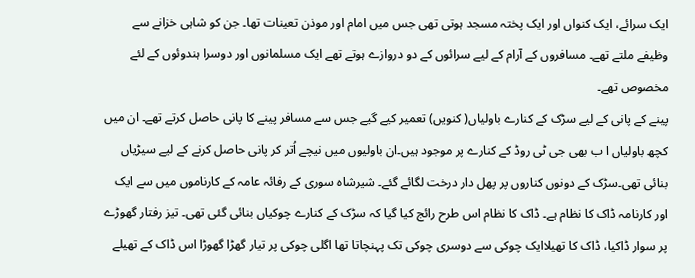ایک سرائے، ایک کنواں اور ایک پختہ مسجد ہوتی تھی جس میں امام اور موذن تعینات تھا۔ جن کو شاہی خزانے سے وظیفے ملتے تھے۔ مسافروں کے آرام کے لیے سرائوں کے دو دروازے ہوتے تھے ایک مسلمانوں اور دوسرا ہندوئوں کے لئے مخصوص تھے۔
پینے کے پانی کے لیے سڑک کے کنارے باولیاں( کنویں) تعمیر کیے گیے جس سے مسافر پینے کا پانی حاصل کرتے تھے۔ ان میں کچھ باولیاں ا ب بھی جی ٹی روڈ کے کنارے پر موجود ہیں۔ان باولیوں میں نیچے اُتر کر پانی حاصل کرنے کے لیے سیڑیاں بنائی تھی۔سڑک کے دونوں کناروں پر پھل دار درخت لگائے گئے۔ شیرشاہ سوری کے رفائہ عامہ کے کارناموں میں سے ایک اور کارنامہ ڈاک کا نظام ہے۔ ڈاک کا نظام اس طرح رائج کیا گیا کہ سڑک کے کنارے چوکیاں بنائی گئی تھی۔ تیز رفتار گھوڑے پر سوار ڈاکیا، ڈاک کا تھیلاایک چوکی سے دوسری چوکی تک پہنچاتا تھا اگلی چوکی پر تیار گھڑا گھوڑا اس ڈاک کے تھیلے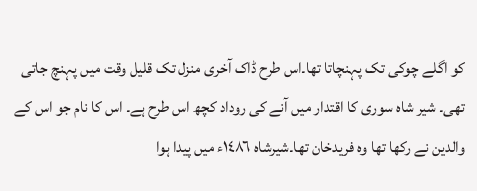کو اگلے چوکی تک پہنچاتا تھا۔اس طرح ڈاک آخری منزل تک قلیل وقت میں پہنچ جاتی تھی۔ شیر شاہ سوری کا اقتدار میں آنے کی روداد کچھ اس طرح ہے۔ اس کا نام جو اس کے والدین نے رکھا تھا وہ فریدخان تھا۔شیرشاہ ١٤٨٦ء میں پیدا ہوا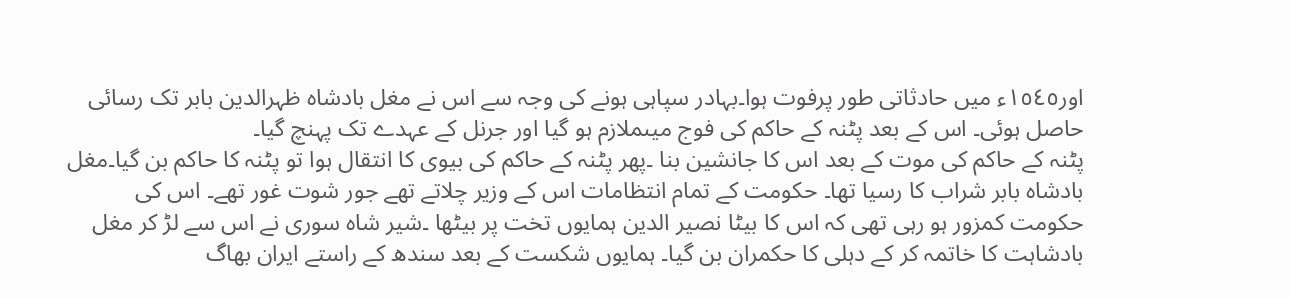اور١٥٤٥ء میں حادثاتی طور پرفوت ہوا۔بہادر سپاہی ہونے کی وجہ سے اس نے مغل بادشاہ ظہرالدین بابر تک رسائی حاصل ہوئی۔ اس کے بعد پٹنہ کے حاکم کی فوج میںملازم ہو گیا اور جرنل کے عہدے تک پہنچ گیا۔
پٹنہ کے حاکم کی موت کے بعد اس کا جانشین بنا ۔پھر پٹنہ کے حاکم کی بیوی کا انتقال ہوا تو پٹنہ کا حاکم بن گیا۔مغل بادشاہ بابر شراب کا رسیا تھا۔ حکومت کے تمام انتظامات اس کے وزیر چلاتے تھے جور شوت غور تھے۔ اس کی حکومت کمزور ہو رہی تھی کہ اس کا بیٹا نصیر الدین ہمایوں تخت پر بیٹھا ۔شیر شاہ سوری نے اس سے لڑ کر مغل بادشاہت کا خاتمہ کر کے دہلی کا حکمران بن گیا۔ ہمایوں شکست کے بعد سندھ کے راستے ایران بھاگ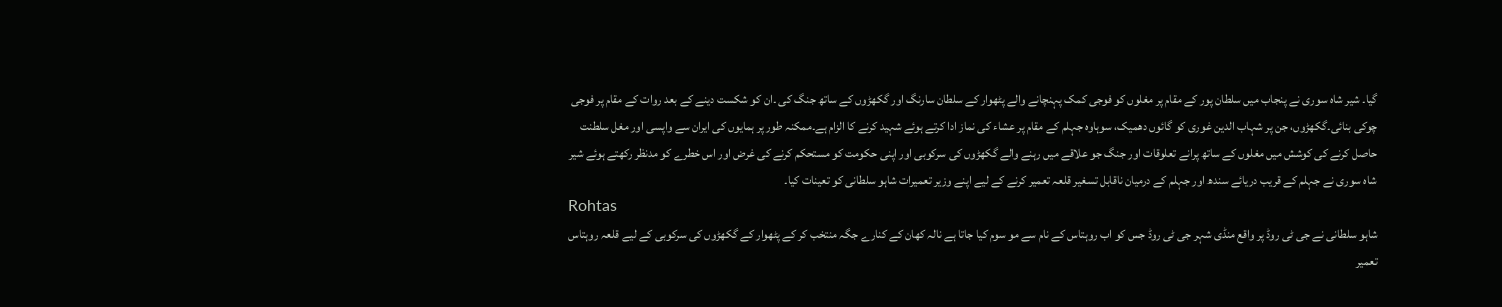گیا۔ شیر شاہ سوری نے پنجاب میں سلطان پور کے مقام پر مغلوں کو فوجی کمک پہنچانے والے پٹھوار کے سلطان سارنگ اور گکھڑوں کے ساتھ جنگ کی ۔ان کو شکست دینے کے بعد روات کے مقام پر فوجی چوکی بنائی۔گکھڑوں، جن پر شہاب الدین غوری کو گائوں دھمیک، سوہاوہ جہلم کے مقام پر عشاء کی نماز ادا کرتے ہوئے شہید کرنے کا الزام ہے۔ممکنہ طور پر ہمایوں کی ایران سے واپسی اور مغل سلطنت حاصل کرنے کی کوشش میں مغلوں کے ساتھ پرانے تعلوقات اور جنگ جو علاقے میں رہنے والے گکھڑوں کی سرکوبی اور اپنی حکومت کو مستحکم کرنے کی غرض اور اس خطرے کو مدنظر رکھتے ہوئے شیر شاہ سوری نے جہلم کے قریب دریائے سندھ اور جہلم کے درمیان ناقابل تسغیر قلعہ تعمیر کرنے کے لیے اپنے وزیر تعمیرات شاہو سلطانی کو تعینات کیا۔
Rohtas
شاہو سلطانی نے جی ٹی روڈ پر واقع منڈی شہر جی ٹی روڈ جس کو اب روہتاس کے نام سے مو سوم کیا جاتا ہے نالہ کھان کے کنارے جگہ منتخب کر کے پٹھوار کے گکھڑوں کی سرکوبی کے لیے قلعہ روہتاس تعمیر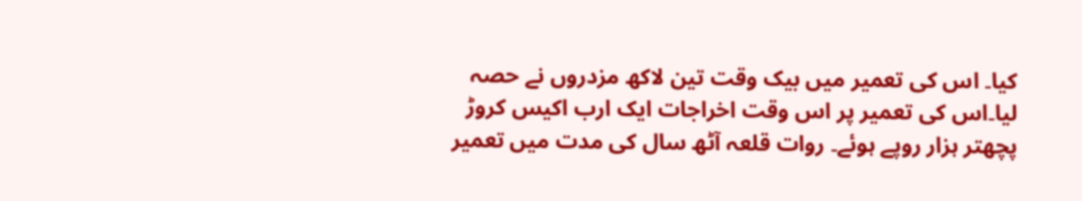کیا۔ اس کی تعمیر میں بیک وقت تین لاکھ مزدروں نے حصہ لیا۔اس کی تعمیر پر اس وقت اخراجات ایک ارب اکیس کروڑ پچھتر ہزار روپے ہوئے۔ روات قلعہ آٹھ سال کی مدت میں تعمیر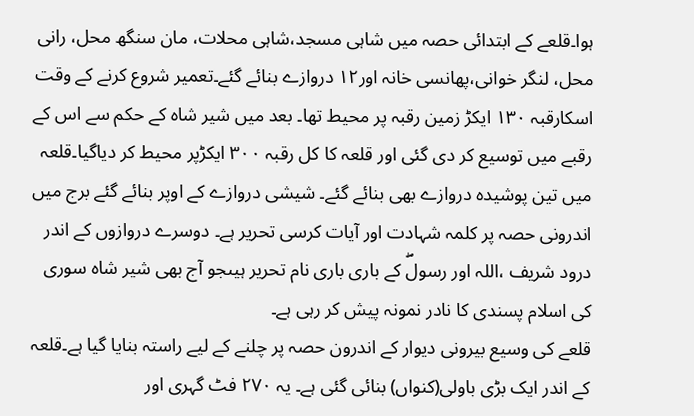ہوا۔قلعے کے ابتدائی حصہ میں شاہی مسجد،شاہی محلات، مان سنگھ محل، رانی محل، لنگر خوانی،پھانسی خانہ اور١٢ دروازے بنائے گئے۔تعمیر شروع کرنے کے وقت اسکارقبہ ١٣٠ ایکڑ زمین رقبہ پر محیط تھا۔ بعد میں شیر شاہ کے حکم سے اس کے رقبے میں توسیع کر دی گئی اور قلعہ کا کل رقبہ ٣٠٠ ایکڑپر محیط کر دیاگیا۔قلعہ میں تین پوشیدہ دروازے بھی بنائے گئے۔ شیشی دروازے کے اوپر بنائے گئے برج میں اندرونی حصہ پر کلمہ شہادت اور آیات کرسی تحریر ہے۔ دوسرے دروازوں کے اندر درود شریف ،اللہ اور رسولۖ کے باری باری نام تحریر ہیںجو آج بھی شیر شاہ سوری کی اسلام پسندی کا نادر نمونہ پیش کر رہی ہے۔
قلعے کی وسیع بیرونی دیوار کے اندرون حصہ پر چلنے کے لیے راستہ بنایا گیا ہے۔قلعہ کے اندر ایک بڑی باولی(کنواں) بنائی گئی ہے۔ یہ ٢٧٠ فٹ گہری اور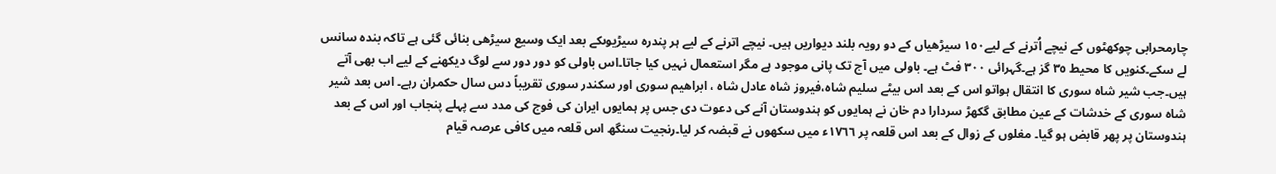چارمحرابی چوکھٹوں کے نیچے اُترنے کے لیے١٥٠ سیڑھیاں کے دو رویہ بلند دیواریں ہیں۔ نیچے اترنے کے لیے ہر پندرہ سیڑیوںکے بعد ایک وسیع سیڑھی بنائی گئی ہے تاکہ بندہ سانس لے سکے۔کنویں کا محیط ٣٥ گز ہے۔گہرائی ٣٠٠ فٹ ہے۔ باولی میں آج تک پانی موجود ہے مگر استعمال نہیں کیا جاتا۔اس باولی کو دور دور سے لوگ دیکھنے کے لیے اب بھی آتے ہیں۔جب شیر شاہ سوری کا انتقال ہواتو اس کے بعد اس بیٹے سلیم شاہ،فیروز شاہ عادل شاہ ، ابراھیم سوری اور سکندر سوری تقریباً دس سال حکمران رہے۔ اس بعد شیر شاہ سوری کے خدشات کے عین مطابق گکھڑ سردارا دم خان نے ہمایوں کو ہندوستان آنے کی دعوت دی جس پر ہمایوں ایران کی فوج کی مدد سے پہلے پنجاب اور اس کے بعد ہندوستان پر پھر قابض ہو گیا۔ مغلوں کے زوال کے بعد اس قلعہ پر ١٧٦٦ء میں سکھوں نے قبضہ کر لیا۔رنجیت سنگھ اس قلعہ میں کافی عرصہ قیام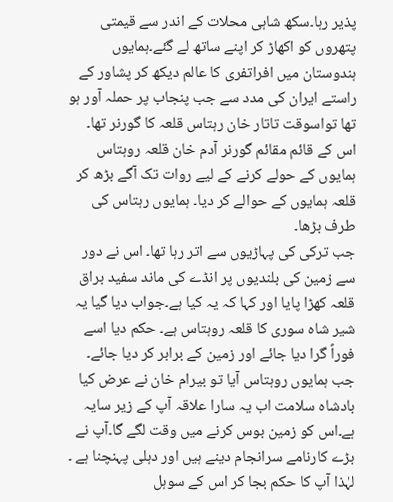پذیر رہا۔سکھ شاہی محلات کے اندر سے قیمتی پتھروں کو اکھاڑ کر اپنے ساتھ لے گئے۔ہمایوں ہندوستان میں افراتفری کا عالم دیکھ کر پشاور کے راستے ایران کی مدد سے جب پنجاب پر حملہ آور ہو تھا تواسوقت تاتار خان رہتاس قلعہ کا گورنر تھا۔ اس کے قائم مقائم گورنر آدم خان قلعہ روہتاس ہمایوں کے حولے کرنے کے لیے روات تک آگے بڑھ کر قلعہ ہمایوں کے حوالے کر دیا۔ ہمایوں رہتاس کی طرف بڑھا۔
جب ترکی کی پہاڑیوں سے اتر رہا تھا۔ اس نے دور سے زمین کی بلندیوں پر انڈے کی ماند سفید براق قلعہ کھڑا پایا اور کہا کہ یہ کیا ہے۔جواب دیا گیا یہ شیر شاہ سوری کا قلعہ روہتاس ہے۔ حکم دیا اسے فوراً گرا دیا جائے اور زمین کے برابر کر دیا جائے۔ جب ہمایوں روہتاس آیا تو بیرام خان نے عرض کیا بادشاہ سلامت اب یہ سارا علاقہ آپ کے زیر سایہ ہے۔اس کو زمین بوس کرنے میں وقت لگے گا۔آپ نے بڑے کارنامے سرانجام دینے ہیں اور دہلی پہنچنا ہے ۔ لہٰذا آپ کا حکم بجا کر اس کے سوہل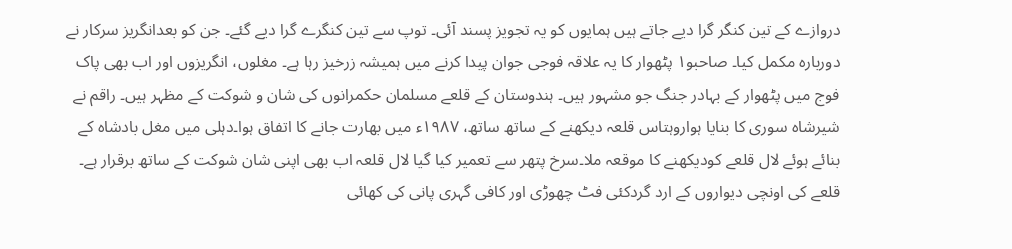دروازے کے تین کنگر گرا دیے جاتے ہیں ہمایوں کو یہ تجویز پسند آئی۔ توپ سے تین کنگرے گرا دیے گئے۔ جن کو بعدانگریز سرکار نے دوربارہ مکمل کیا۔ صاحبو١ پٹھوار کا یہ علاقہ فوجی جوان پیدا کرنے میں ہمیشہ زرخیز رہا ہے۔ مغلوں، انگریزوں اور اب بھی پاک فوج میں پٹھوار کے بہادر جنگ جو مشہور ہیں۔ ہندوستان کے قلعے مسلمان حکمرانوں کی شان و شوکت کے مظہر ہیں۔ راقم نے شیرشاہ سوری کا بنایا ہواروہتاس قلعہ دیکھنے کے ساتھ ساتھ، ١٩٨٧ء میں بھارت جانے کا اتفاق ہوا۔دہلی میں مغل بادشاہ کے بنائے ہوئے لال قلعے کودیکھنے کا موقعہ ملا۔سرخ پتھر سے تعمیر کیا گیا لال قلعہ اب بھی اپنی شان شوکت کے ساتھ برقرار ہے۔
قلعے کی اونچی دیواروں کے ارد گردکئی فٹ چھوڑی اور کافی گہری پانی کی کھائی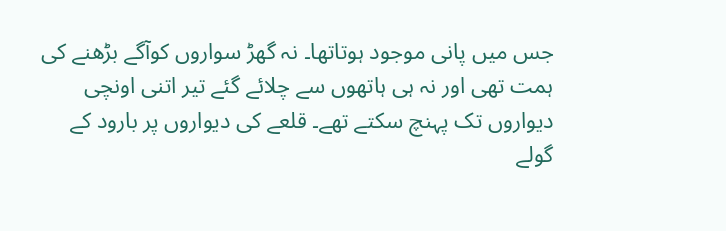جس میں پانی موجود ہوتاتھا۔ نہ گھڑ سواروں کوآگے بڑھنے کی ہمت تھی اور نہ ہی ہاتھوں سے چلائے گئے تیر اتنی اونچی دیواروں تک پہنچ سکتے تھے۔ قلعے کی دیواروں پر بارود کے گولے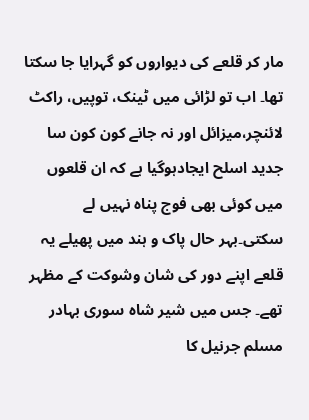مار کر قلعے کی دیواروں کو گہرایا جا سکتا تھا۔ اب تو لڑائی میں ٹینک، توپیں، راکٹ لائنچر،میزائل اور نہ جانے کون کون سا جدید اسلح ایجادہوگیا ہے کہ ان قلعوں میں کوئی بھی فوج پناہ نہیں لے سکتی۔بہر حال پاک و ہند میں پھیلے یہ قلعے اپنے دور کی شان وشوکت کے مظہر تھے۔ جس میں شیر شاہ سوری بہادر مسلم جرنیل کا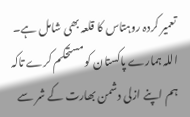تعمیر کردہ روہتاس کا قلعہ بھی شامل ہے۔ اللہ ہمارے پاکستان کو مستحکم کرے تاکہ ہم اپنے ازلی دشمن بھارت کے شر سے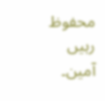محفوظ رہیں آمین۔